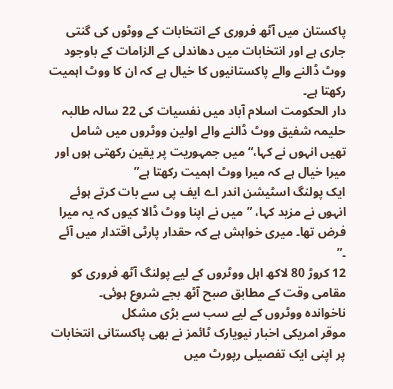پاکستان میں آٹھ فروری کے انتخابات کے ووٹوں کی گنتی جاری ہے اور انتخابات میں دھاندلی کے الزامات کے باوجود ووٹ ڈالنے والے پاکستانیوں کا خیال ہے کہ ان کا ووٹ اہمیت رکھتا ہے۔
دار الحکومت اسلام آباد میں نفسیات کی 22 سالہ طالبہ حلیمہ شفیق ووٹ ڈالنے والے اولین ووٹروں میں شامل تھیں انہوں نے کہا،“ میں جمہوریت پر یقین رکھتی ہوں اور میرا خیال ہے کہ میرا ووٹ اہمیت رکھتا ہے”
ایک پولنگ اسٹیشن اندر اے ایف پی سے بات کرتے ہوئے انہوں نے مزید کہا، ”میں نے اپنا ووٹ ڈالا کیوں کہ یہ میرا فرض تھا۔ میری خواہش ہے کہ حقدار پارٹی اقتدار میں آئے ۔”
12 کروڑ 80 لاکھ اہل ووٹروں کے لیے پولنگ آٹھ فروری کو مقامی وقت کے مطابق صبح آٹھ بجے شروع ہوئی۔
ناخواندہ ووٹروں کے لیے سب سے بڑی مشکل
موقر امریکی اخبار نیویارک ٹائمز نے بھی پاکستانی انتخابات پر اپنی ایک تفصیلی رپورٹ میں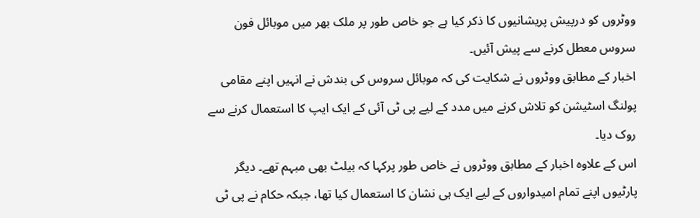ووٹروں کو درپیش پریشانیوں کا ذکر کیا ہے جو خاص طور پر ملک بھر میں موبائل فون سروس معطل کرنے سے پیش آئیں۔
اخبار کے مطابق ووٹروں نے شکایت کی کہ موبائل سروس کی بندش نے انہیں اپنے مقامی پولنگ اسٹیشن کو تلاش کرنے میں مدد کے لیے پی ٹی آئی کے ایک ایپ کا استعمال کرنے سے روک دیا۔
اس کے علاوہ اخبار کے مطابق ووٹروں نے خاص طور پرکہا کہ بیلٹ بھی مبہم تھے۔ دیگر پارٹیوں اپنے تمام امیدواروں کے لیے ایک ہی نشان کا استعمال کیا تھا، جبکہ حکام نے پی ٹی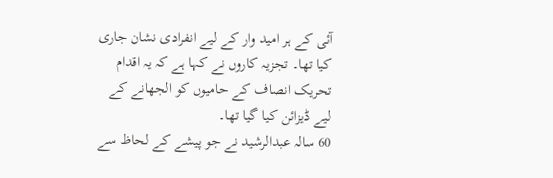آئی کے ہر امید وار کے لیے انفرادی نشان جاری کیا تھا۔ تجزیہ کاروں نے کہا ہے کہ یہ اقدام تحریک انصاف کے حامیوں کو الجھانے کے لیے ڈیزائن کیا گیا تھا۔
60 سالہ عبدالرشید نے جو پیشے کے لحاظ سے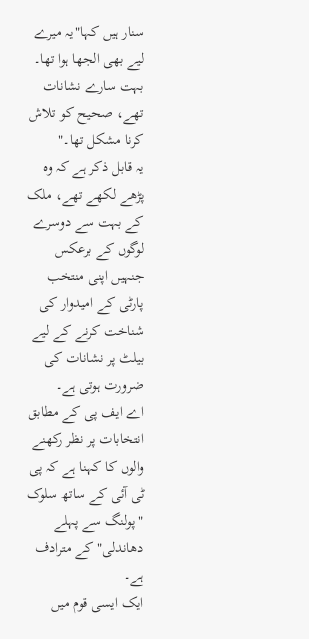سنار ہیں کہا"یہ میرے لیے بھی الجھا ہوا تھا۔ بہت سارے نشانات تھے، صحیح کو تلاش کرنا مشکل تھا۔"
یہ قابل ذکر ہے کہ وہ پڑھے لکھے تھے، ملک کے بہت سے دوسرے لوگوں کے برعکس جنہیں اپنی منتخب پارٹی کے امیدوار کی شناخت کرنے کے لیے بیلٹ پر نشانات کی ضرورت ہوتی ہے۔
اے ایف پی کے مطابق انتخابات پر نظر رکھنے والوں کا کہنا ہے کہ پی ٹی آئی کے ساتھ سلوک "پولنگ سے پہلے دھاندلی" کے مترادف ہے۔
ایک ایسی قوم میں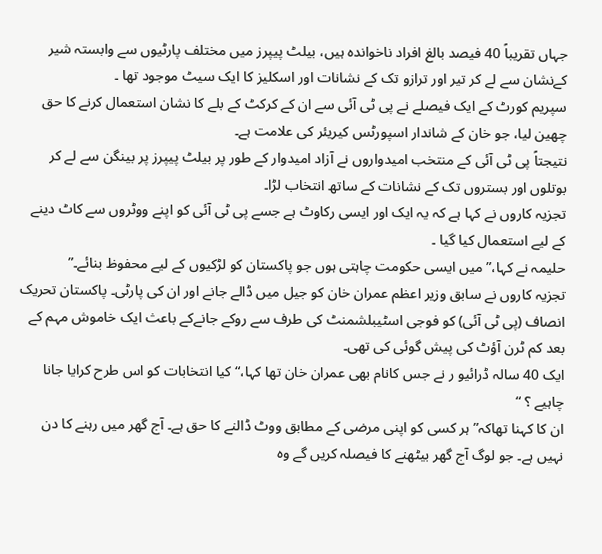جہاں تقریباً 40 فیصد بالغ افراد ناخواندہ ہیں، بیلٹ پیپرز میں مختلف پارٹیوں سے وابستہ شیر کےنشان سے لے کر تیر اور ترازو تک کے نشانات اور اسکلیز کا ایک سیٹ موجود تھا ۔
سپریم کورٹ کے ایک فیصلے نے پی ٹی آئی سے ان کے کرکٹ کے بلے کا نشان استعمال کرنے کا حق چھین لیا، جو خان کے شاندار اسپورٹس کیریئر کی علامت ہے۔
نتیجتاً پی ٹی آئی کے منتخب امیدواروں نے آزاد امیدوار کے طور پر بیلٹ پیپرز پر بینگن سے لے کر بوتلوں اور بستروں تک کے نشانات کے ساتھ انتخاب لڑا۔
تجزیہ کاروں نے کہا ہے کہ یہ ایک اور ایسی رکاوٹ ہے جسے پی ٹی آئی کو اپنے ووٹروں سے کاٹ دینے کے لیے استعمال کیا گیا ۔
حلیمہ نے کہا،” میں ایسی حکومت چاہتی ہوں جو پاکستان کو لڑکیوں کے لیے محفوظ بنائے۔”
تجزیہ کاروں نے سابق وزیر اعظم عمران خان کو جیل میں ڈالے جانے اور ان کی پارٹی۔ پاکستان تحریک انصاف (پی ٹی آئی) کو فوجی اسٹیبلشمنٹ کی طرف سے روکے جانےکے باعث ایک خاموش مہم کے بعد کم ٹرن آؤٹ کی پیش گوئی کی تھی۔
ایک 40 سالہ ڈرائیو ر نے جس کانام بھی عمران خان تھا کہا،“کیا انتخابات کو اس طرح کرایا جانا چاہیے ؟ “
ان کا کہنا تھاکہ”ہر کسی کو اپنی مرضی کے مطابق ووٹ ڈالنے کا حق ہے۔ آج گھر میں رہنے کا دن نہیں ہے۔ جو لوگ آج گھر بیٹھنے کا فیصلہ کریں گے وہ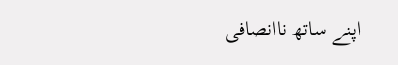اپنے ساتھ ناانصافی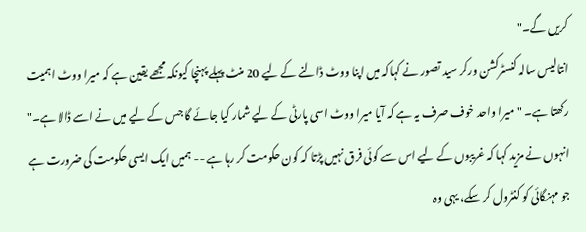کریں گے۔"
انتالیس سالہ کنسٹرکشن ورکر سید تصور نے کہاکہ میں اپنا ووٹ ڈالنے کے لیے 20 منٹ پہلے پہنچا کیونکہ مجھے یقین ہے کہ میرا ووٹ اہمیت رکھتا ہے۔ "میرا واحد خوف صرف یہ ہے کہ آیا میرا ووٹ اسی پارٹی کے لیے شمار کیا جائے گا جس کے لیے میں نے اسے ڈالا ہے۔"
انہوں نے مزید کہا کہ غریبوں کے لیے اس سے کوئی فرق نہیں پڑتا کہ کون حکومت کر رہا ہے -- ہمیں ایک ایسی حکومت کی ضرورت ہے جو مہنگائی کو کنٹرول کر سکے، یہی وہ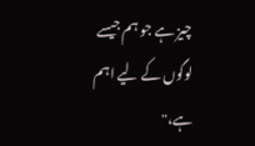چیز ہے جو ہم جیسے لوگوں کے لیے اہم ہے،"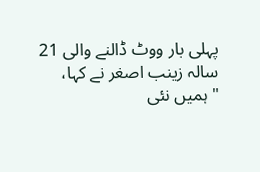پہلی بار ووٹ ڈالنے والی 21 سالہ زینب اصغر نے کہا، "ہمیں نئی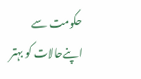حکومت سے اپنےحالات کو بہتر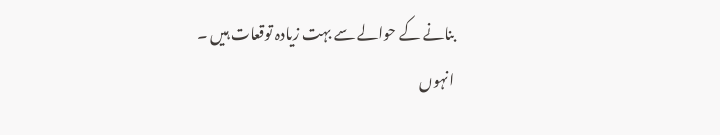بنانے کے حوالے سے بہت زیادہ توقعات ہیں ۔
انہوں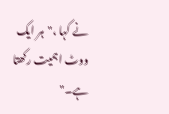نے کہا ،"ہر ایک ووٹ اہمیت رکھتا ہے۔"